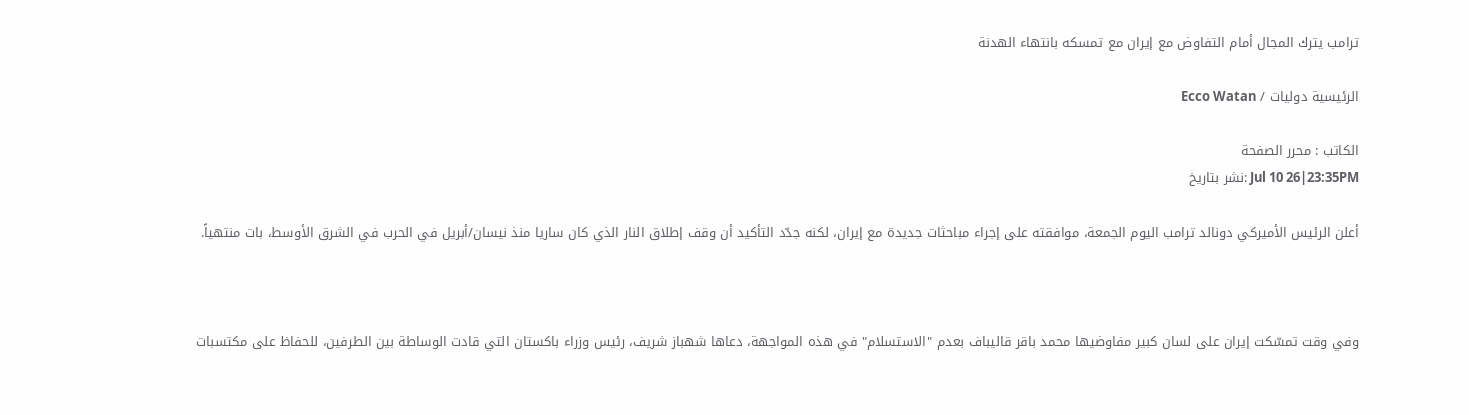ترامب يترك المجال أمام التفاوض مع إيران مع تمسكه بانتهاء الهدنة

الرئيسية دوليات / Ecco Watan

الكاتب : محرر الصفحة
Jul 10 26|23:35PM :نشر بتاريخ

أعلن الرئيس الأميركي دونالد ترامب اليوم الجمعة، موافقته على إجراء مباحثات جديدة مع إيران، لكنه جدّد التأكيد أن وقف إطلاق النار الذي كان ساريا منذ نيسان/أبريل في الحرب في الشرق الأوسط، بات منتهياً.



وفي وقت تمسّكت إيران على لسان كبير مفاوضيها محمد باقر قاليباف بعدم "الاستسلام" في هذه المواجهة، دعاها شهباز شريف، رئيس وزراء باكستان التي قادت الوساطة بين الطرفين، للحفاظ على مكتسبات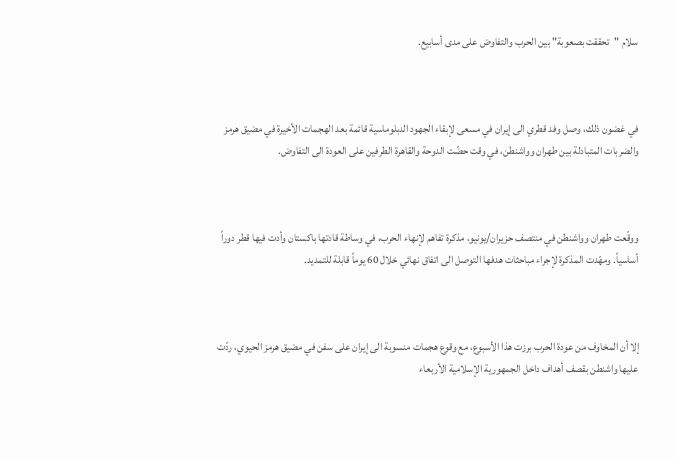سلام "تحققت بصعوبة" بين الحرب والتفاوض على مدى أسابيع.



في غضون ذلك، وصل وفد قطري الى إيران في مسعى لإبقاء الجهود الدبلوماسية قائمة بعد الهجمات الأخيرة في مضيق هرمز والضربات المتبادلة بين طهران وواشنطن، في وقت حضّت الدوحة والقاهرة الطرفين على العودة الى التفاوض.



ووقّعت طهران وواشنطن في منتصف حزيران/يونيو، مذكرة تفاهم لإنهاء الحرب، في وساطة قادتها باكستان وأدت فيها قطر دوراً أساسياً. ومهّدت المذكرة لإجراء مباحثات هدفها التوصل الى اتفاق نهائي خلال 60 يوماً قابلة للتمديد.



إلا أن المخاوف من عودة الحرب برزت هذا الأسبوع، مع وقوع هجمات منسوبة الى إيران على سفن في مضيق هرمز الحيوي، ردّت عليها واشنطن بقصف أهداف داخل الجمهورية الإسلامية الأربعاء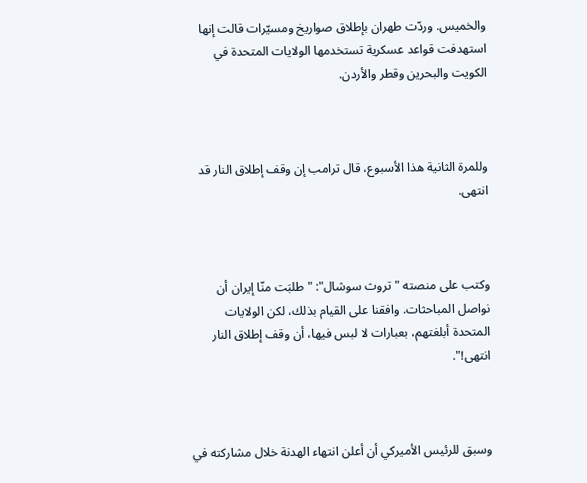والخميس. وردّت طهران بإطلاق صواريخ ومسيّرات قالت إنها استهدفت قواعد عسكرية تستخدمها الولايات المتحدة في الكويت والبحرين وقطر والأردن.



وللمرة الثانية هذا الأسبوع، قال ترامب إن وقف إطلاق النار قد انتهى.



وكتب على منصته "تروث سوشال": "طلبَت منّا إيران أن نواصل المباحثات. وافقنا على القيام بذلك، لكن الولايات المتحدة أبلغتهم، بعبارات لا لبس فيها، أن وقف إطلاق النار انتهى!".



وسبق للرئيس الأميركي أن أعلن انتهاء الهدنة خلال مشاركته في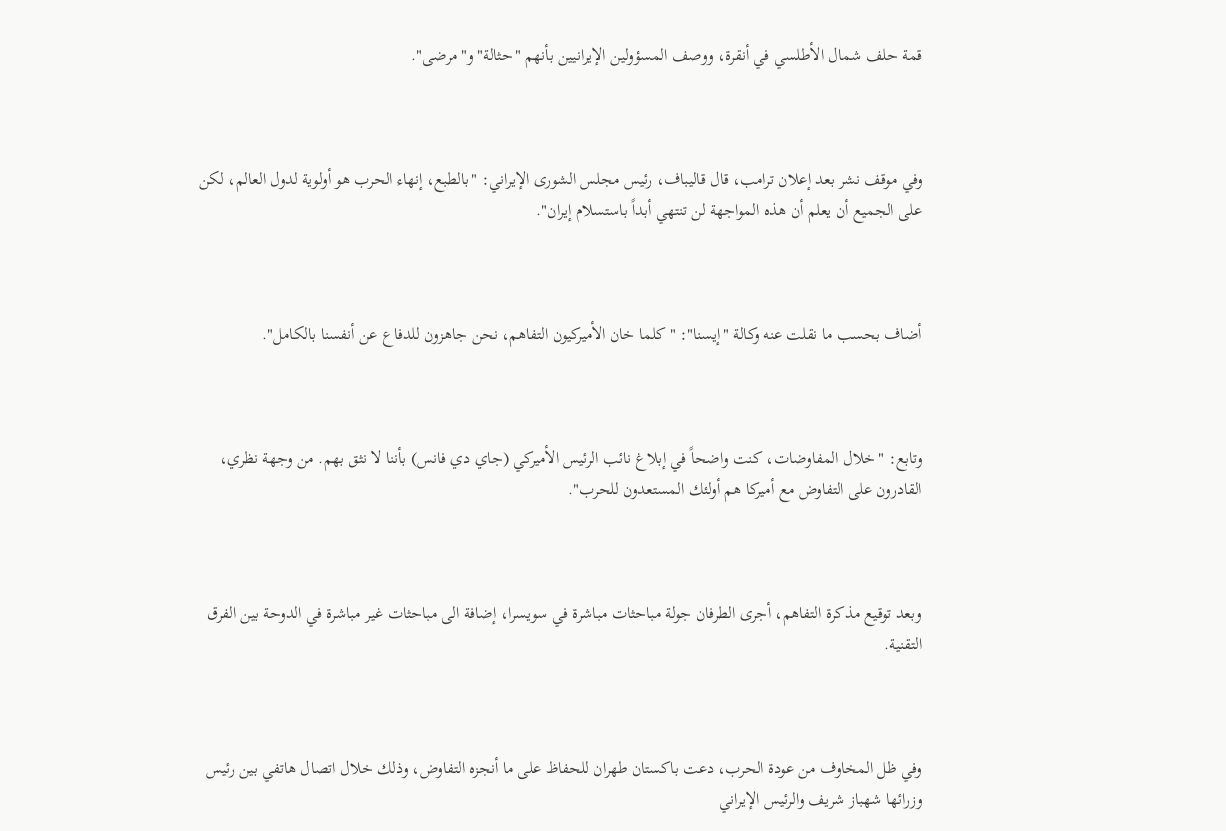قمة حلف شمال الأطلسي في أنقرة، ووصف المسؤولين الإيرانيين بأنهم "حثالة" و"مرضى".



وفي موقف نشر بعد إعلان ترامب، قال قاليباف، رئيس مجلس الشورى الإيراني: "بالطبع، إنهاء الحرب هو أولوية لدول العالم، لكن على الجميع أن يعلم أن هذه المواجهة لن تنتهي أبداً باستسلام إيران".



أضاف بحسب ما نقلت عنه وكالة "إيسنا": "كلما خان الأميركيون التفاهم، نحن جاهزون للدفاع عن أنفسنا بالكامل".



وتابع: "خلال المفاوضات، كنت واضحاً في إبلاغ نائب الرئيس الأميركي (جاي دي فانس) بأننا لا نثق بهم. من وجهة نظري، القادرون على التفاوض مع أميركا هم أولئك المستعدون للحرب".



وبعد توقيع مذكرة التفاهم، أجرى الطرفان جولة مباحثات مباشرة في سويسرا، إضافة الى مباحثات غير مباشرة في الدوحة بين الفرق التقنية.



وفي ظل المخاوف من عودة الحرب، دعت باكستان طهران للحفاظ على ما أنجزه التفاوض، وذلك خلال اتصال هاتفي بين رئيس وزرائها شهباز شريف والرئيس الإيراني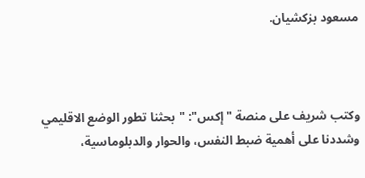مسعود بزكشيان.



وكتب شريف على منصة "إكس": "بحثنا تطور الوضع الاقليمي وشددنا على أهمية ضبط النفس، والحوار والدبلوماسية،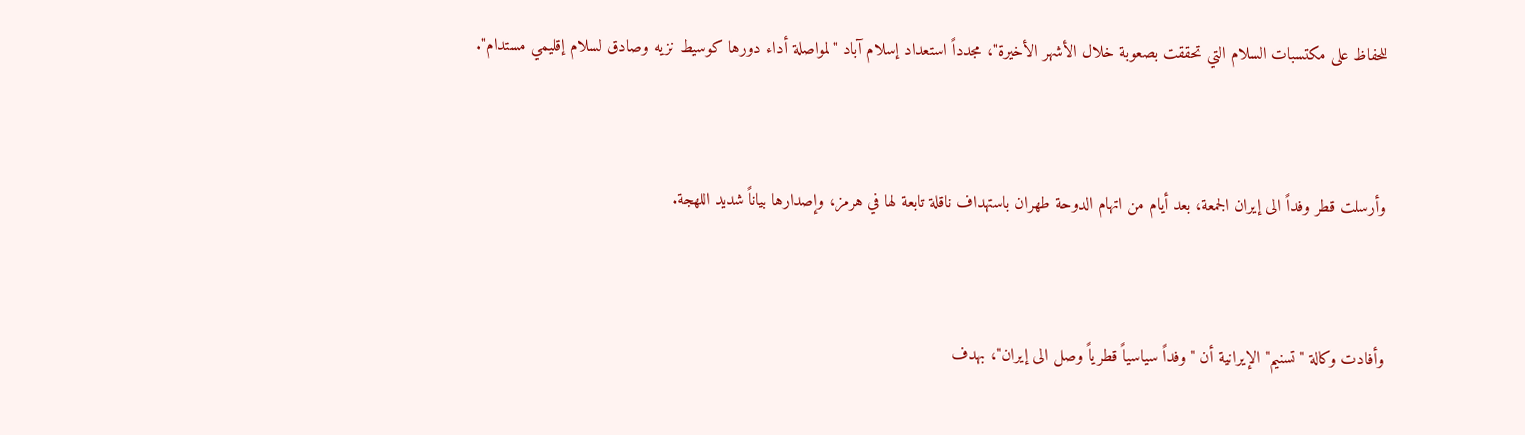للحفاظ على مكتسبات السلام التي تحققت بصعوبة خلال الأشهر الأخيرة"، مجدداً استعداد إسلام آباد "لمواصلة أداء دورها كوسيط نزيه وصادق لسلام إقليمي مستدام".



وأرسلت قطر وفداً الى إيران الجمعة، بعد أيام من اتهام الدوحة طهران باستهداف ناقلة تابعة لها في هرمز، وإصدارها بياناً شديد اللهجة.



وأفادت وكالة "تسنيم" الإيرانية أن "وفداً سياسياً قطرياً وصل الى إيران"، بهدف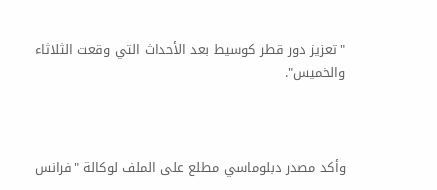"تعزيز دور قطر كوسيط بعد الأحداث التي وقعت الثلاثاء والخميس".



وأكد مصدر دبلوماسي مطلع على الملف لوكالة "فرانس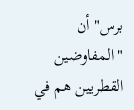برس" أن "المفاوضين القطريين هم في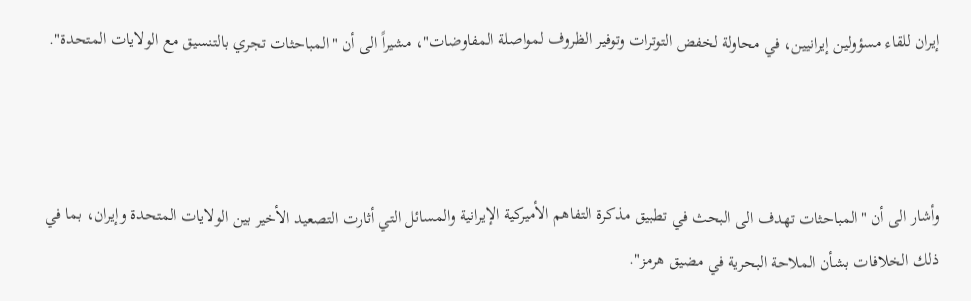إيران للقاء مسؤولين إيرانيين، في محاولة لخفض التوترات وتوفير الظروف لمواصلة المفاوضات"، مشيراً الى أن "المباحثات تجري بالتنسيق مع الولايات المتحدة".



وأشار الى أن "المباحثات تهدف الى البحث في تطبيق مذكرة التفاهم الأميركية الإيرانية والمسائل التي أثارت التصعيد الأخير بين الولايات المتحدة وإيران، بما في ذلك الخلافات بشأن الملاحة البحرية في مضيق هرمز".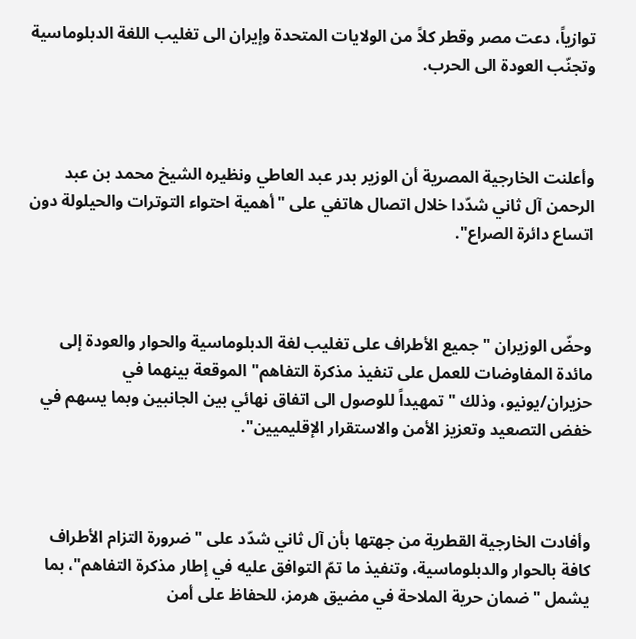توازياً، دعت مصر وقطر كلاً من الولايات المتحدة وإيران الى تغليب اللغة الدبلوماسية وتجنّب العودة الى الحرب.



وأعلنت الخارجية المصرية أن الوزير بدر عبد العاطي ونظيره الشيخ محمد بن عبد الرحمن آل ثاني شدّدا خلال اتصال هاتفي على "أهمية احتواء التوترات والحيلولة دون اتساع دائرة الصراع".



وحضّ الوزيران "جميع الأطراف على تغليب لغة الدبلوماسية والحوار والعودة إلى مائدة المفاوضات للعمل على تنفيذ مذكرة التفاهم" الموقعة بينهما في حزيران/يونيو، وذلك "تمهيداً للوصول الى اتفاق نهائي بين الجانبين وبما يسهم في خفض التصعيد وتعزيز الأمن والاستقرار الإقليميين".



وأفادت الخارجية القطرية من جهتها بأن آل ثاني شدّد على "ضرورة التزام الأطراف كافة بالحوار والدبلوماسية، وتنفيذ ما تمّ التوافق عليه في إطار مذكرة التفاهم"، بما يشمل "ضمان حرية الملاحة في مضيق هرمز، للحفاظ على أمن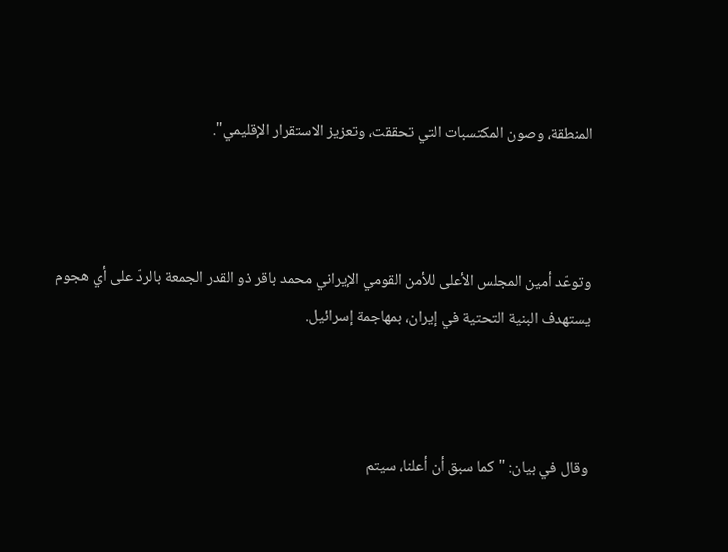المنطقة، وصون المكتسبات التي تحققت، وتعزيز الاستقرار الإقليمي".



وتوعّد أمين المجلس الأعلى للأمن القومي الإيراني محمد باقر ذو القدر الجمعة بالردّ على أي هجوم يستهدف البنية التحتية في إيران، بمهاجمة إسرائيل.



وقال في بيان: "كما سبق أن أعلنا، سيتم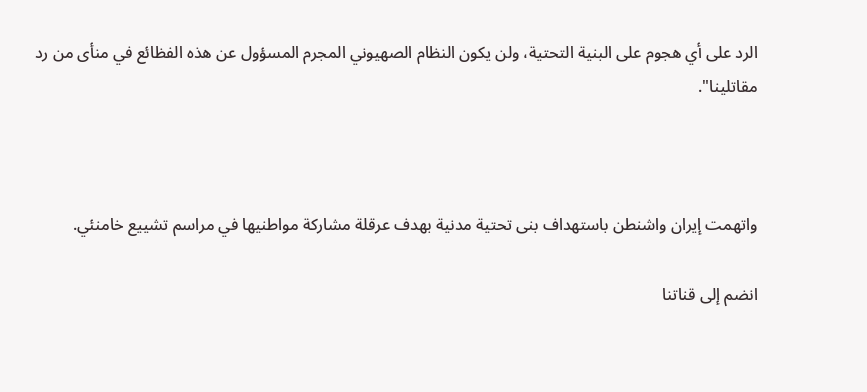الرد على أي هجوم على البنية التحتية، ولن يكون النظام الصهيوني المجرم المسؤول عن هذه الفظائع في منأى من رد مقاتلينا".



واتهمت إيران واشنطن باستهداف بنى تحتية مدنية بهدف عرقلة مشاركة مواطنيها في مراسم تشييع خامنئي.

انضم إلى قناتنا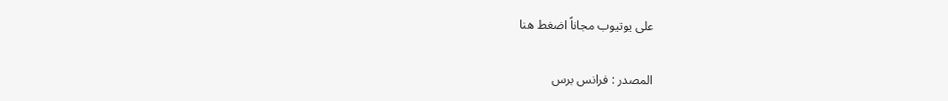على يوتيوب مجاناً اضغط هنا


المصدر : فرانس برس